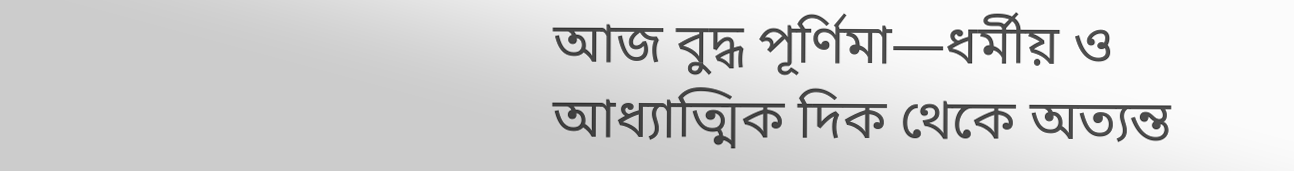আজ বুদ্ধ পূর্ণিমা—ধর্মীয় ও আধ্যাত্মিক দিক থেকে অত্যন্ত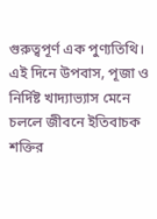গুরুত্বপূর্ণ এক পুণ্যতিথি। এই দিনে উপবাস, পূজা ও নির্দিষ্ট খাদ্যাভ্যাস মেনে চললে জীবনে ইতিবাচক শক্তির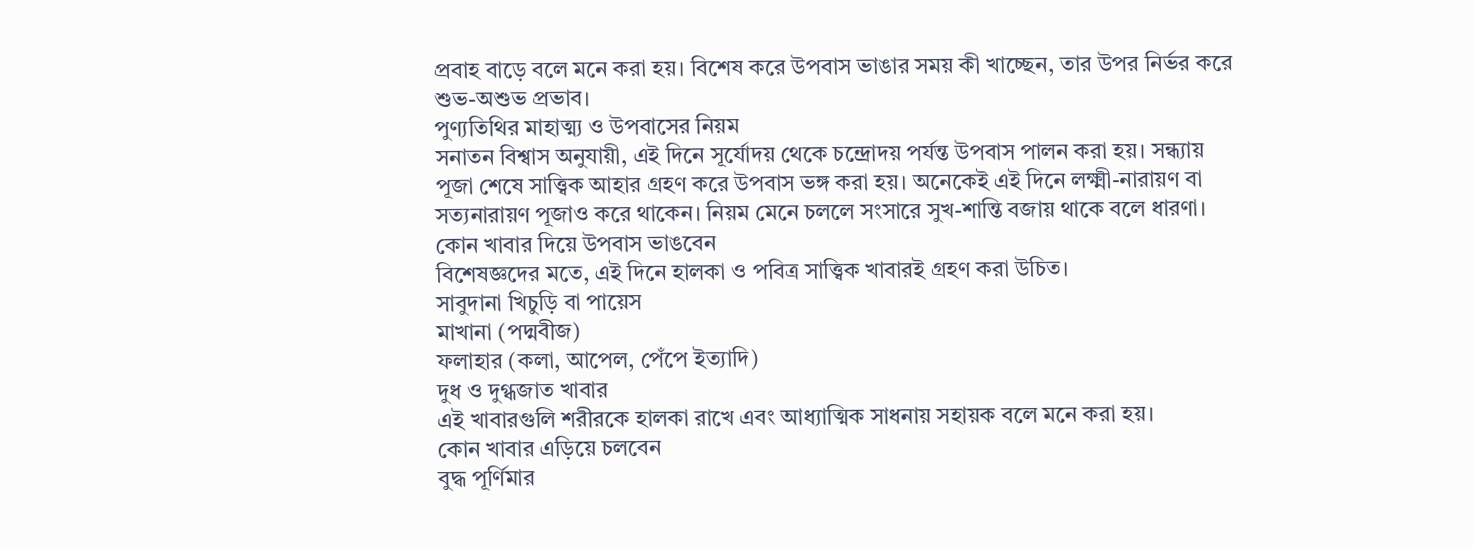প্রবাহ বাড়ে বলে মনে করা হয়। বিশেষ করে উপবাস ভাঙার সময় কী খাচ্ছেন, তার উপর নির্ভর করে শুভ-অশুভ প্রভাব।
পুণ্যতিথির মাহাত্ম্য ও উপবাসের নিয়ম
সনাতন বিশ্বাস অনুযায়ী, এই দিনে সূর্যোদয় থেকে চন্দ্রোদয় পর্যন্ত উপবাস পালন করা হয়। সন্ধ্যায় পূজা শেষে সাত্ত্বিক আহার গ্রহণ করে উপবাস ভঙ্গ করা হয়। অনেকেই এই দিনে লক্ষ্মী-নারায়ণ বা সত্যনারায়ণ পূজাও করে থাকেন। নিয়ম মেনে চললে সংসারে সুখ-শান্তি বজায় থাকে বলে ধারণা।
কোন খাবার দিয়ে উপবাস ভাঙবেন
বিশেষজ্ঞদের মতে, এই দিনে হালকা ও পবিত্র সাত্ত্বিক খাবারই গ্রহণ করা উচিত।
সাবুদানা খিচুড়ি বা পায়েস
মাখানা (পদ্মবীজ)
ফলাহার (কলা, আপেল, পেঁপে ইত্যাদি)
দুধ ও দুগ্ধজাত খাবার
এই খাবারগুলি শরীরকে হালকা রাখে এবং আধ্যাত্মিক সাধনায় সহায়ক বলে মনে করা হয়।
কোন খাবার এড়িয়ে চলবেন
বুদ্ধ পূর্ণিমার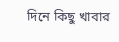দিনে কিছু খাবার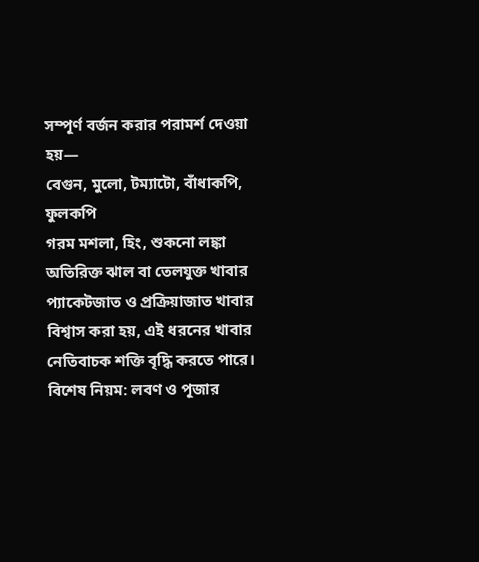সম্পূর্ণ বর্জন করার পরামর্শ দেওয়া হয়—
বেগুন, মুলো, টম্যাটো, বাঁধাকপি, ফুলকপি
গরম মশলা, হিং, শুকনো লঙ্কা
অতিরিক্ত ঝাল বা তেলযুক্ত খাবার
প্যাকেটজাত ও প্রক্রিয়াজাত খাবার
বিশ্বাস করা হয়, এই ধরনের খাবার নেতিবাচক শক্তি বৃদ্ধি করতে পারে।
বিশেষ নিয়ম: লবণ ও পূজার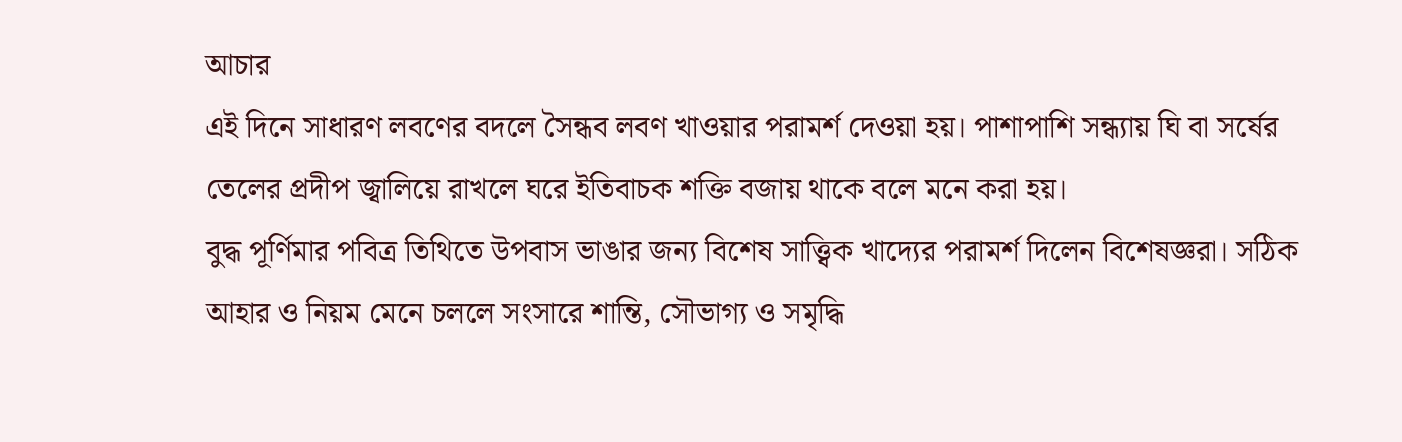আচার
এই দিনে সাধারণ লবণের বদলে সৈন্ধব লবণ খাওয়ার পরামর্শ দেওয়া হয়। পাশাপাশি সন্ধ্যায় ঘি বা সর্ষের তেলের প্রদীপ জ্বালিয়ে রাখলে ঘরে ইতিবাচক শক্তি বজায় থাকে বলে মনে করা হয়।
বুদ্ধ পূর্ণিমার পবিত্র তিথিতে উপবাস ভাঙার জন্য বিশেষ সাত্ত্বিক খাদ্যের পরামর্শ দিলেন বিশেষজ্ঞরা। সঠিক আহার ও নিয়ম মেনে চললে সংসারে শান্তি, সৌভাগ্য ও সমৃদ্ধি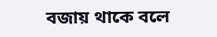বজায় থাকে বলে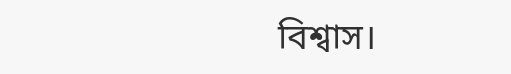বিশ্বাস।